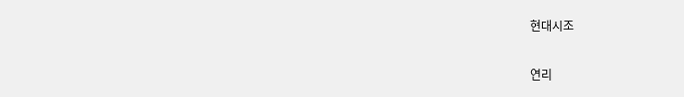현대시조

연리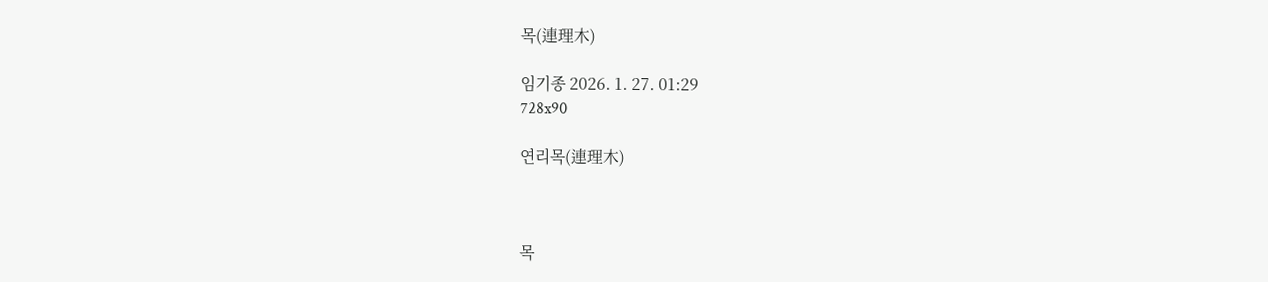목(連理木)

임기종 2026. 1. 27. 01:29
728x90

연리목(連理木)



목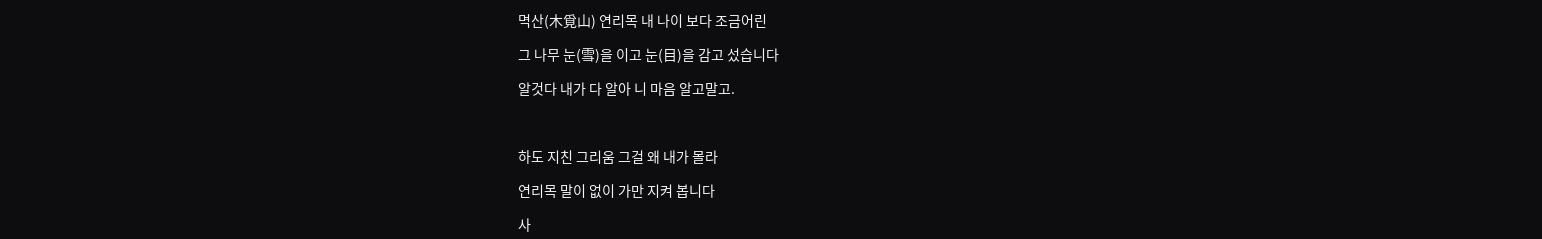멱산(木覓山) 연리목 내 나이 보다 조금어린

그 나무 눈(雪)을 이고 눈(目)을 감고 섰습니다

알것다 내가 다 알아 니 마음 알고말고.



하도 지친 그리움 그걸 왜 내가 몰라

연리목 말이 없이 가만 지켜 봅니다

사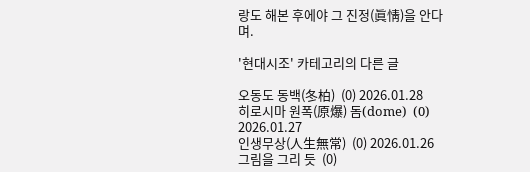랑도 해본 후에야 그 진정(眞情)을 안다며.

'현대시조' 카테고리의 다른 글

오동도 동백(冬柏)  (0) 2026.01.28
히로시마 원폭(原爆) 돔(dome)  (0) 2026.01.27
인생무상(人生無常)  (0) 2026.01.26
그림을 그리 듯  (0)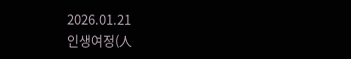2026.01.21
인생여정(人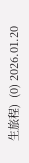生旅程)  (0) 2026.01.20